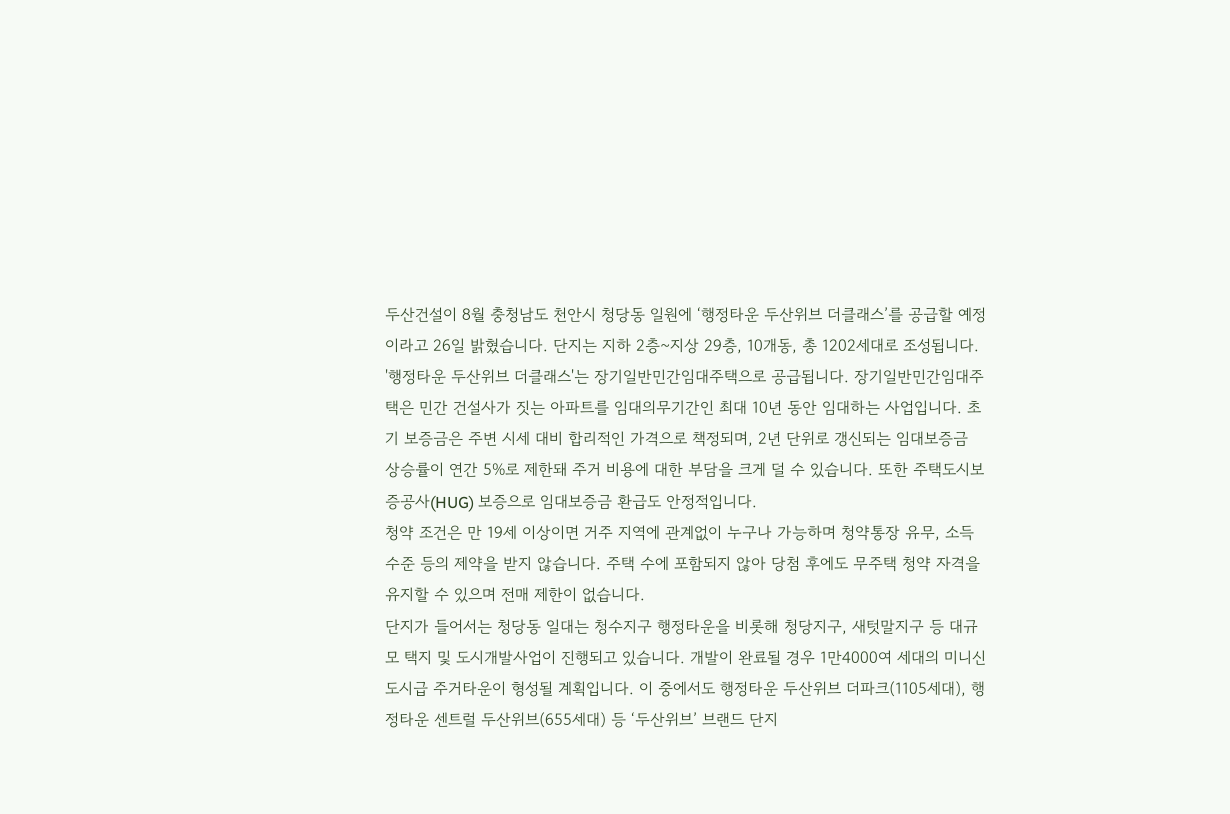두산건설이 8월 충청남도 천안시 청당동 일원에 ‘행정타운 두산위브 더클래스’를 공급할 예정이라고 26일 밝혔습니다. 단지는 지하 2층~지상 29층, 10개동, 총 1202세대로 조성됩니다.
'행정타운 두산위브 더클래스'는 장기일반민간임대주택으로 공급됩니다. 장기일반민간임대주택은 민간 건설사가 짓는 아파트를 임대의무기간인 최대 10년 동안 임대하는 사업입니다. 초기 보증금은 주변 시세 대비 합리적인 가격으로 책정되며, 2년 단위로 갱신되는 임대보증금 상승률이 연간 5%로 제한돼 주거 비용에 대한 부담을 크게 덜 수 있습니다. 또한 주택도시보증공사(HUG) 보증으로 임대보증금 환급도 안정적입니다.
청약 조건은 만 19세 이상이면 거주 지역에 관계없이 누구나 가능하며 청약통장 유무, 소득수준 등의 제약을 받지 않습니다. 주택 수에 포함되지 않아 당첨 후에도 무주택 청약 자격을 유지할 수 있으며 전매 제한이 없습니다.
단지가 들어서는 청당동 일대는 청수지구 행정타운을 비롯해 청당지구, 새텃말지구 등 대규모 택지 및 도시개발사업이 진행되고 있습니다. 개발이 완료될 경우 1만4000여 세대의 미니신도시급 주거타운이 형성될 계획입니다. 이 중에서도 행정타운 두산위브 더파크(1105세대), 행정타운 센트럴 두산위브(655세대) 등 ‘두산위브’ 브랜드 단지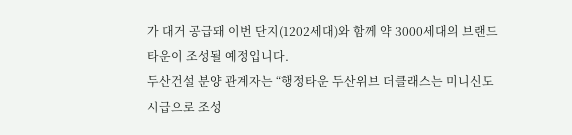가 대거 공급돼 이번 단지(1202세대)와 함께 약 3000세대의 브랜드 타운이 조성될 예정입니다.
두산건설 분양 관계자는 “행정타운 두산위브 더클래스는 미니신도시급으로 조성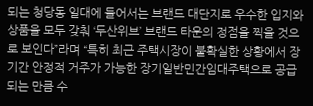되는 청당동 일대에 들어서는 브랜드 대단지로 우수한 입지와 상품을 모두 갖춰 ‘두산위브’ 브랜드 타운의 정점을 찍을 것으로 보인다”라며 “특히 최근 주택시장이 불확실한 상황에서 장기간 안정적 거주가 가능한 장기일반민간임대주택으로 공급되는 만큼 수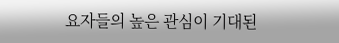요자들의 높은 관심이 기대된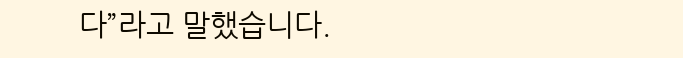다”라고 말했습니다.